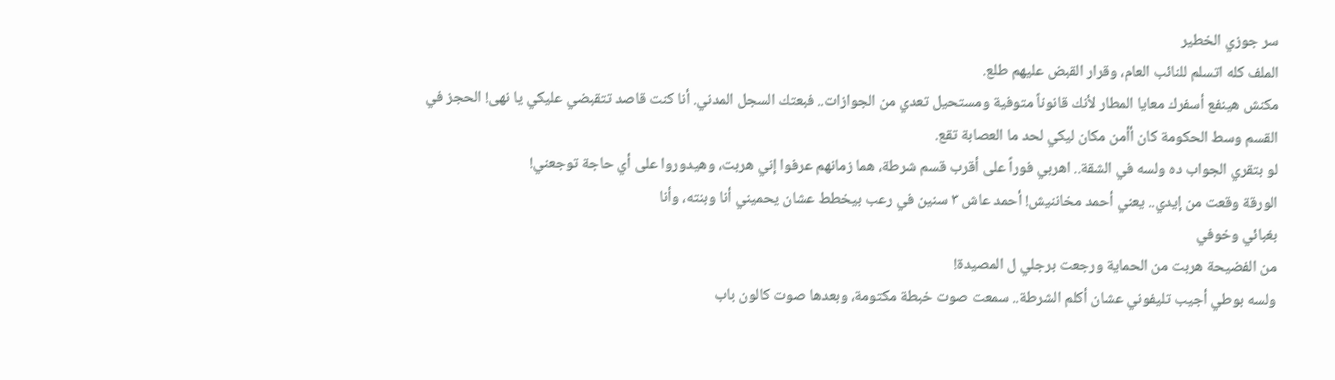سر جوزي الخطير
الملف كله اتسلم للنائب العام، وقرار القبض عليهم طلع.
مكنش هينفع أسفرك معايا المطار لأنك قانوناً متوفية ومستحيل تعدي من الجوازات.. فبعتك السجل المدني. أنا كنت قاصد تتقبضي عليكي يا نهى! الحجز في القسم وسط الحكومة كان أأمن مكان ليكي لحد ما العصابة تقع.
لو بتقري الجواب ده ولسه في الشقة.. اهربي فوراً على أقرب قسم شرطة، هما زمانهم عرفوا إني هربت، وهيدوروا على أي حاجة توجعني!
الورقة وقعت من إيدي.. يعني أحمد مخاننيش! أحمد عاش ٣ سنين في رعب بيخطط عشان يحميني أنا وبنته، وأنا
بغبائي وخوفي
من الفضيحة هربت من الحماية ورجعت برجلي ل المصيدة!
ولسه بوطي أجيب تليفوني عشان أكلم الشرطة.. سمعت صوت خبطة مكتومة، وبعدها صوت كالون باب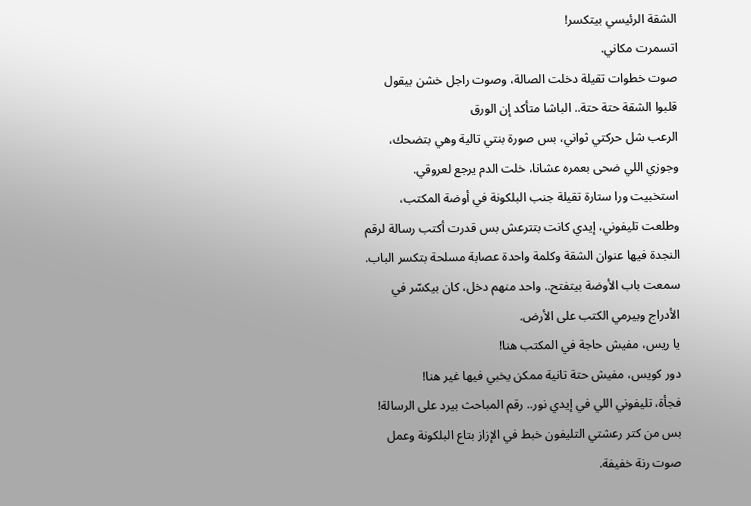الشقة الرئيسي بيتكسر!
اتسمرت مكاني.
صوت خطوات تقيلة دخلت الصالة، وصوت راجل خشن بيقول
قلبوا الشقة حتة حتة.. الباشا متأكد إن الورق
الرعب شل حركتي ثواني، بس صورة بنتي تالية وهي بتضحك، وجوزي اللي ضحى بعمره عشانا، خلت الدم يرجع لعروقي.
استخبيت ورا ستارة تقيلة جنب البلكونة في أوضة المكتب، وطلعت تليفوني، إيدي كانت بتترعش بس قدرت أكتب رسالة لرقم النجدة فيها عنوان الشقة وكلمة واحدة عصابة مسلحة بتكسر الباب.
سمعت باب الأوضة بيتفتح.. واحد منهم دخل، كان بيكسّر في الأدراج وبيرمي الكتب على الأرض.
يا ريس، مفيش حاجة في المكتب هنا!
دور كويس، مفيش حتة تانية ممكن يخبي فيها غير هنا!
فجأة، تليفوني اللي في إيدي نور.. رقم المباحث بيرد على الرسالة! بس من كتر رعشتي التليفون خبط في الإزاز بتاع البلكونة وعمل صوت رنة خفيفة.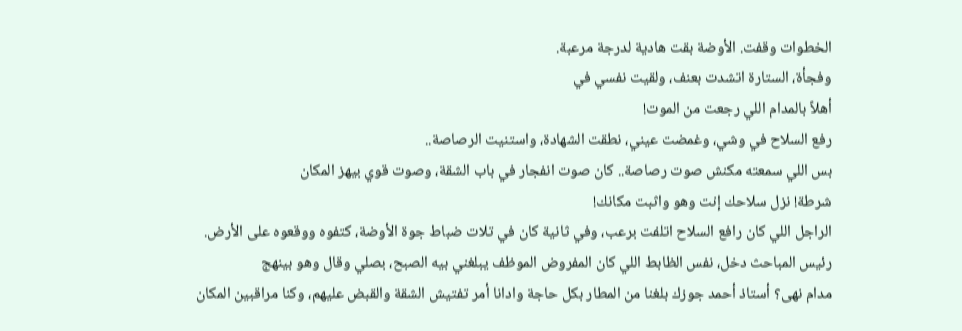الخطوات وقفت. الأوضة بقت هادية لدرجة مرعبة.
وفجأة، الستارة اتشدت بعنف، ولقيت نفسي في
أهلاً بالمدام اللي رجعت من الموت!
رفع السلاح في وشي، وغمضت عيني، نطقت الشهادة، واستنيت الرصاصة..
بس اللي سمعته مكنش صوت رصاصة.. كان صوت انفجار في باب الشقة، وصوت قوي بيهز المكان
شرطة! نزل سلاحك إنت وهو واثبت مكانك!
الراجل اللي كان رافع السلاح اتلفت برعب، وفي ثانية كان في تلات ضباط جوة الأوضة، كتفوه ووقعوه على الأرض.
رئيس المباحث دخل، نفس الظابط اللي كان المفروض الموظف يبلغني بيه الصبح، بصلي وقال وهو بينهج
مدام نهى؟ أستاذ أحمد جوزك بلغنا من المطار بكل حاجة وادانا أمر تفتيش الشقة والقبض عليهم، وكنا مراقبين المكان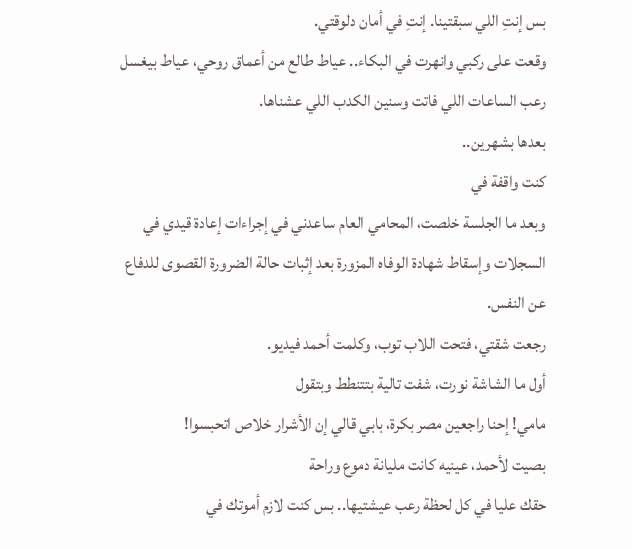بس إنتِ اللي سبقتينا. إنتِ في أمان دلوقتي.
وقعت على ركبي وانهرت في البكاء.. عياط طالع من أعماق روحي، عياط بيغسل رعب الساعات اللي فاتت وسنين الكدب اللي عشناها.
بعدها بشهرين..
كنت واقفة في
وبعد ما الجلسة خلصت، المحامي العام ساعدني في إجراءات إعادة قيدي في السجلات وإسقاط شهادة الوفاه المزورة بعد إثبات حالة الضرورة القصوى للدفاع عن النفس.
رجعت شقتي، فتحت اللاب توب، وكلمت أحمد فيديو.
أول ما الشاشة نورت، شفت تالية بتتنطط وبتقول
مامي! إحنا راجعين مصر بكرة، بابي قالي إن الأشرار خلاص اتحبسوا!
بصيت لأحمد، عينيه كانت مليانة دموع وراحة
حقك عليا في كل لحظة رعب عيشتيها.. بس كنت لازم أموتك في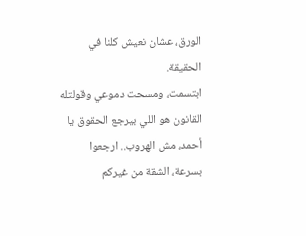الورق، عشان نعيش كلنا في الحقيقة.
ابتسمت، ومسحت دموعي وقولتله
القانون هو اللي بيرجع الحقوق يا أحمد، مش الهروب.. ارجعوا بسرعة، الشقة من غيركم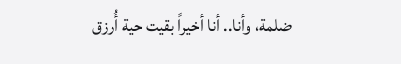ضلمة، وأنا.. أنا أخيراً بقيت حية أُرزق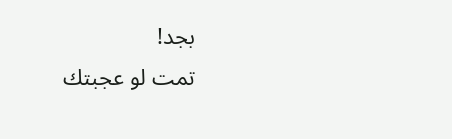بجد!
تمت لو عجبتك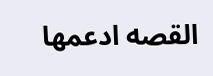القصه ادعمها